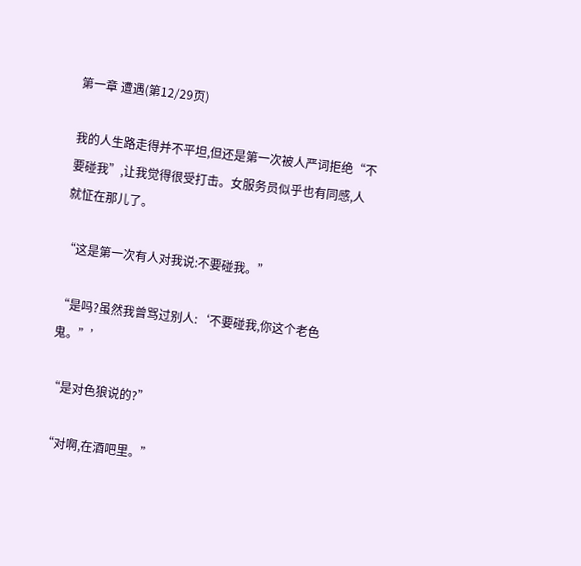第一章 遭遇(第12/29页)

我的人生路走得并不平坦,但还是第一次被人严词拒绝“不要碰我”,让我觉得很受打击。女服务员似乎也有同感,人就怔在那儿了。

“这是第一次有人对我说:不要碰我。”

“是吗?虽然我曾骂过别人:‘不要碰我,你这个老色鬼。”’

“是对色狼说的?”

“对啊,在酒吧里。”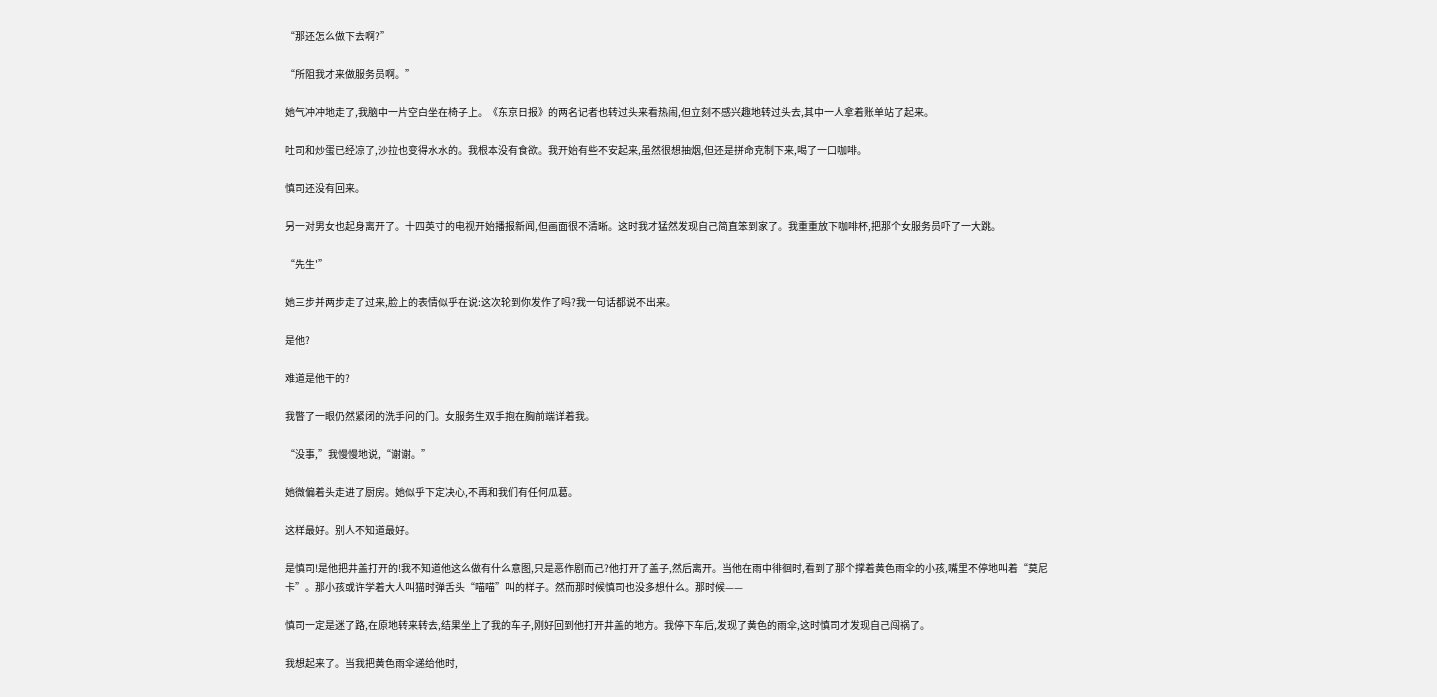“那还怎么做下去啊?”

“所阻我才来做服务员啊。”

她气冲冲地走了,我脑中一片空白坐在椅子上。《东京日报》的两名记者也转过头来看热闹,但立刻不感兴趣地转过头去,其中一人拿着账单站了起来。

吐司和炒蛋已经凉了,沙拉也变得水水的。我根本没有食欲。我开始有些不安起来,虽然很想抽烟,但还是拼命克制下来,喝了一口咖啡。

慎司还没有回来。

另一对男女也起身离开了。十四英寸的电视开始播报新闻,但画面很不清晰。这时我才猛然发现自己简直笨到家了。我重重放下咖啡杯,把那个女服务员吓了一大跳。

“先生'”

她三步并两步走了过来,脸上的表情似乎在说:这次轮到你发作了吗?我一句话都说不出来。

是他?

难道是他干的?

我瞥了一眼仍然紧闭的洗手问的门。女服务生双手抱在胸前端详着我。

“没事,”我慢慢地说,“谢谢。”

她微偏着头走进了厨房。她似乎下定决心,不再和我们有任何瓜葛。

这样最好。别人不知道最好。

是慎司!是他把井盖打开的!我不知道他这么做有什么意图,只是恶作剧而己?他打开了盖子,然后离开。当他在雨中徘徊时,看到了那个撑着黄色雨伞的小孩,嘴里不停地叫着“莫尼卡”。那小孩或许学着大人叫猫时弹舌头“喵喵”叫的样子。然而那时候慎司也没多想什么。那时候——

慎司一定是迷了路,在原地转来转去,结果坐上了我的车子,刚好回到他打开井盖的地方。我停下车后,发现了黄色的雨伞,这时慎司才发现自己闯祸了。

我想起来了。当我把黄色雨伞递给他时,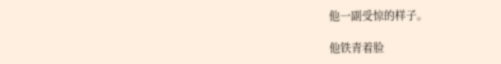他一副受惊的样子。

他铁青着脸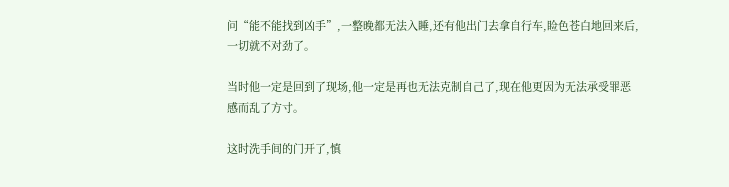问“能不能找到凶手”,一整晚都无法入睡,还有他出门去拿自行车,睑色苍白地回来后,一切就不对劲了。

当时他一定是回到了现场,他一定是再也无法克制自己了,现在他更因为无法承受罪恶感而乱了方寸。

这时洗手间的门开了,慎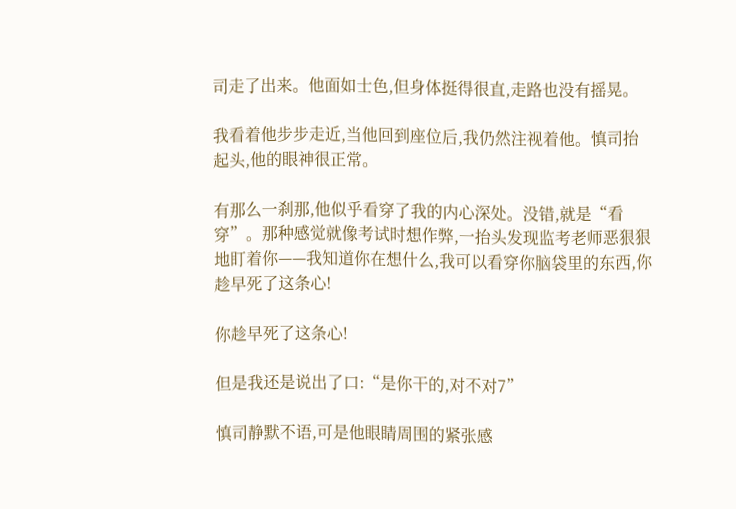司走了出来。他面如士色,但身体挺得很直,走路也没有摇晃。

我看着他步步走近,当他回到座位后,我仍然注视着他。慎司抬起头,他的眼神很正常。

有那么一刹那,他似乎看穿了我的内心深处。没错,就是“看穿”。那种感觉就像考试时想作弊,一抬头发现监考老师恶狠狠地盯着你——我知道你在想什么,我可以看穿你脑袋里的东西,你趁早死了这条心!

你趁早死了这条心!

但是我还是说出了口:“是你干的,对不对7”

慎司静默不语,可是他眼睛周围的紧张感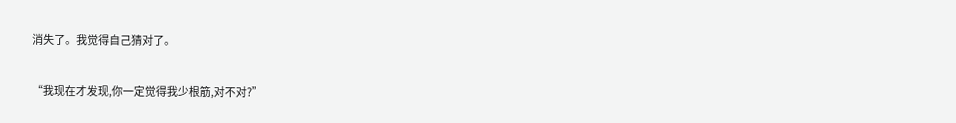消失了。我觉得自己猜对了。

“我现在才发现,你一定觉得我少根筋,对不对?”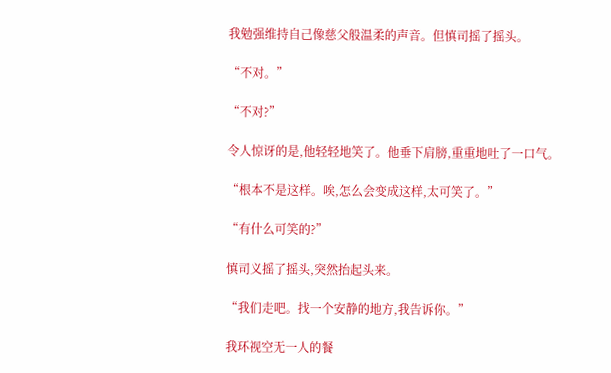我勉强维持自己像慈父般温柔的声音。但慎司摇了摇头。

“不对。”

“不对?”

令人惊讶的是,他轻轻地笑了。他垂下肩膀,重重地吐了一口气。

“根本不是这样。唉,怎么会变成这样,太可笑了。”

“有什么可笑的?”

慎司义摇了摇头,突然抬起头来。

“我们走吧。找一个安静的地方,我告诉你。”

我环视空无一人的餐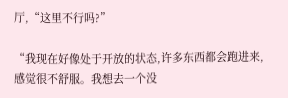厅,“这里不行吗?”

“我现在好像处于开放的状态,许多东西都会跑进来,感觉很不舒服。我想去一个没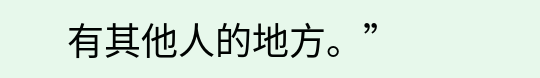有其他人的地方。”